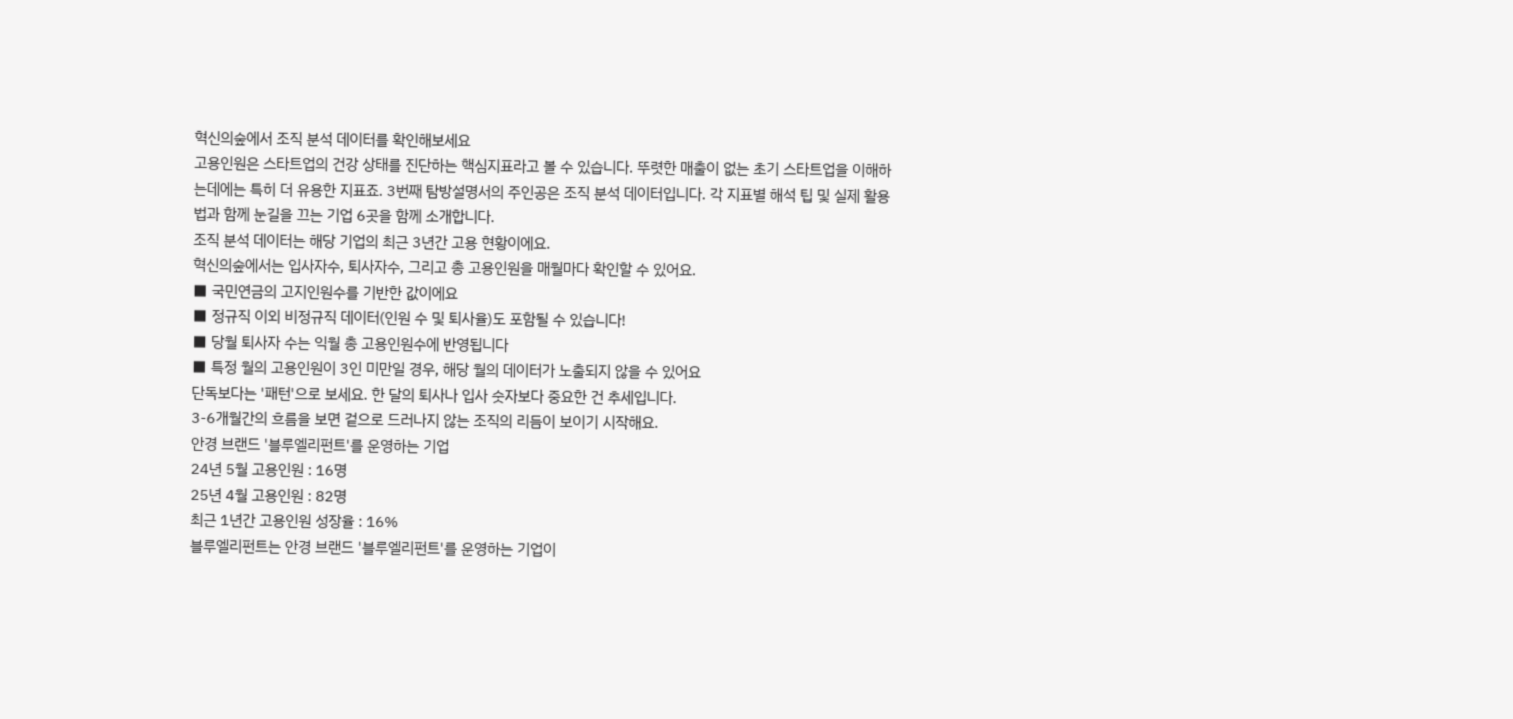혁신의숲에서 조직 분석 데이터를 확인해보세요
고용인원은 스타트업의 건강 상태를 진단하는 핵심지표라고 볼 수 있습니다. 뚜렷한 매출이 없는 초기 스타트업을 이해하는데에는 특히 더 유용한 지표죠. 3번째 탐방설명서의 주인공은 조직 분석 데이터입니다. 각 지표별 해석 팁 및 실제 활용법과 함께 눈길을 끄는 기업 6곳을 함께 소개합니다.
조직 분석 데이터는 해당 기업의 최근 3년간 고용 현황이에요.
혁신의숲에서는 입사자수, 퇴사자수, 그리고 총 고용인원을 매월마다 확인할 수 있어요.
■ 국민연금의 고지인원수를 기반한 값이에요
■ 정규직 이외 비정규직 데이터(인원 수 및 퇴사율)도 포함될 수 있습니다!
■ 당월 퇴사자 수는 익월 총 고용인원수에 반영됩니다
■ 특정 월의 고용인원이 3인 미만일 경우, 해당 월의 데이터가 노출되지 않을 수 있어요
단독보다는 '패턴'으로 보세요. 한 달의 퇴사나 입사 숫자보다 중요한 건 추세입니다.
3-6개월간의 흐름을 보면 겉으로 드러나지 않는 조직의 리듬이 보이기 시작해요.
안경 브랜드 '블루엘리펀트'를 운영하는 기업
24년 5월 고용인원 : 16명
25년 4월 고용인원 : 82명
최근 1년간 고용인원 성장율 : 16%
블루엘리펀트는 안경 브랜드 '블루엘리펀트'를 운영하는 기업이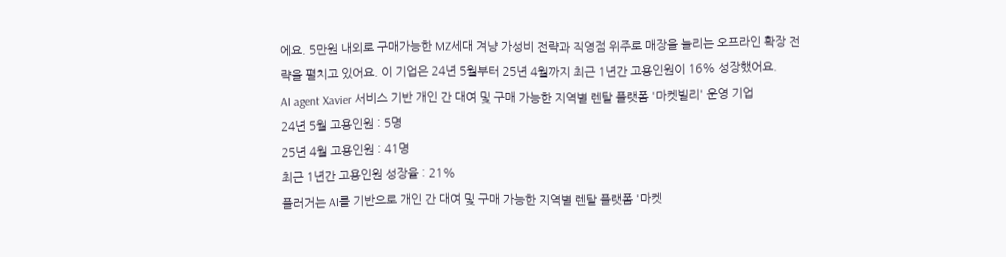에요. 5만원 내외로 구매가능한 MZ세대 겨냥 가성비 전략과 직영점 위주로 매장을 늘리는 오프라인 확장 전략을 펼치고 있어요. 이 기업은 24년 5월부터 25년 4월까지 최근 1년간 고용인원이 16% 성장했어요.
AI agent Xavier 서비스 기반 개인 간 대여 및 구매 가능한 지역별 렌탈 플랫폼 '마켓빌리' 운영 기업
24년 5월 고용인원 : 5명
25년 4월 고용인원 : 41명
최근 1년간 고용인원 성장율 : 21%
플러거는 AI를 기반으로 개인 간 대여 및 구매 가능한 지역별 렌탈 플랫폼 '마켓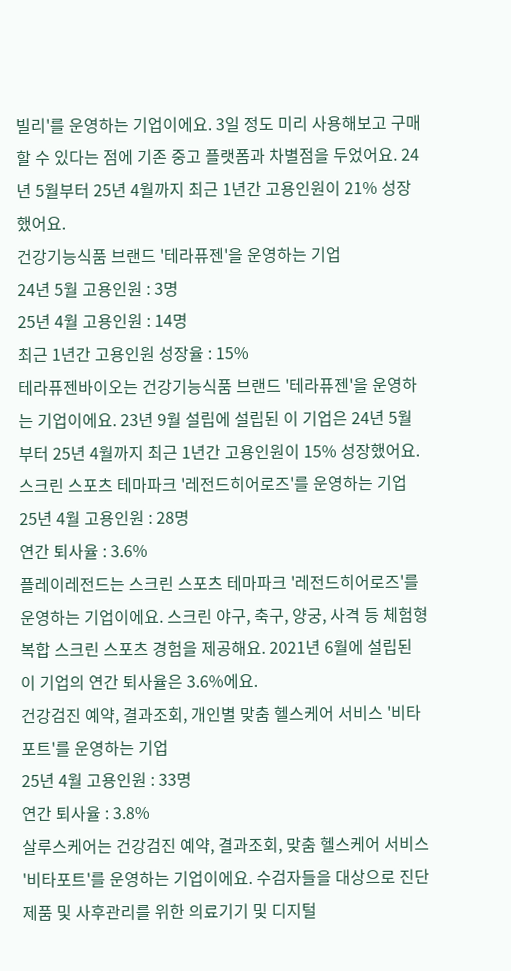빌리'를 운영하는 기업이에요. 3일 정도 미리 사용해보고 구매할 수 있다는 점에 기존 중고 플랫폼과 차별점을 두었어요. 24년 5월부터 25년 4월까지 최근 1년간 고용인원이 21% 성장했어요.
건강기능식품 브랜드 '테라퓨젠'을 운영하는 기업
24년 5월 고용인원 : 3명
25년 4월 고용인원 : 14명
최근 1년간 고용인원 성장율 : 15%
테라퓨젠바이오는 건강기능식품 브랜드 '테라퓨젠'을 운영하는 기업이에요. 23년 9월 설립에 설립된 이 기업은 24년 5월부터 25년 4월까지 최근 1년간 고용인원이 15% 성장했어요.
스크린 스포츠 테마파크 '레전드히어로즈'를 운영하는 기업
25년 4월 고용인원 : 28명
연간 퇴사율 : 3.6%
플레이레전드는 스크린 스포츠 테마파크 '레전드히어로즈'를 운영하는 기업이에요. 스크린 야구, 축구, 양궁, 사격 등 체험형 복합 스크린 스포츠 경험을 제공해요. 2021년 6월에 설립된 이 기업의 연간 퇴사율은 3.6%에요.
건강검진 예약, 결과조회, 개인별 맞춤 헬스케어 서비스 '비타포트'를 운영하는 기업
25년 4월 고용인원 : 33명
연간 퇴사율 : 3.8%
살루스케어는 건강검진 예약, 결과조회, 맞춤 헬스케어 서비스 '비타포트'를 운영하는 기업이에요. 수검자들을 대상으로 진단 제품 및 사후관리를 위한 의료기기 및 디지털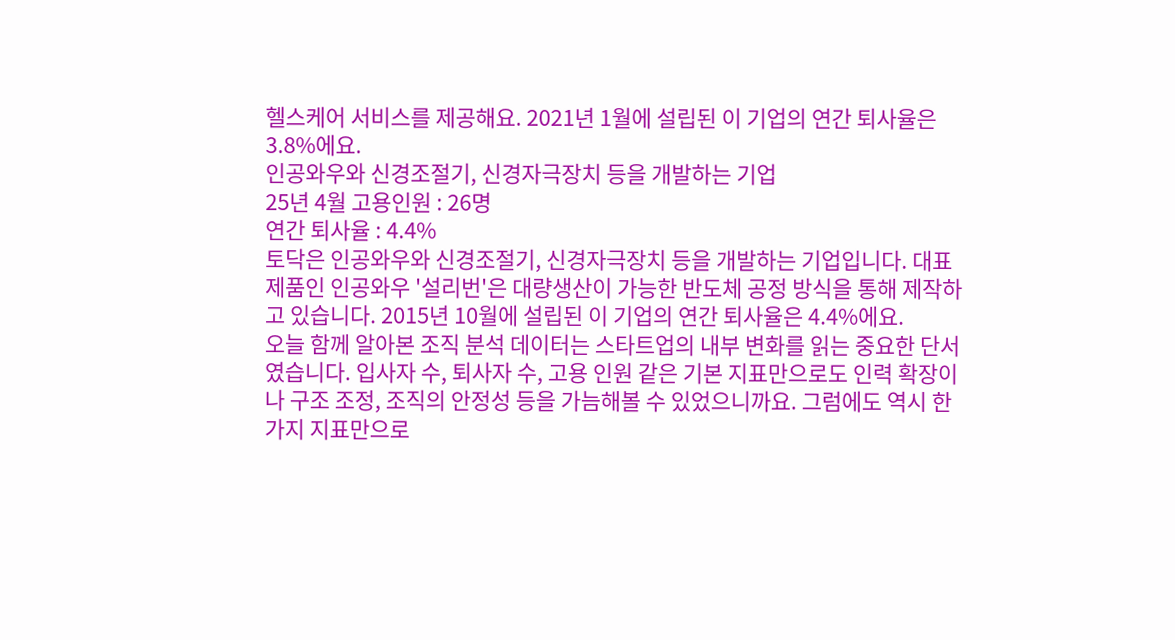헬스케어 서비스를 제공해요. 2021년 1월에 설립된 이 기업의 연간 퇴사율은 3.8%에요.
인공와우와 신경조절기, 신경자극장치 등을 개발하는 기업
25년 4월 고용인원 : 26명
연간 퇴사율 : 4.4%
토닥은 인공와우와 신경조절기, 신경자극장치 등을 개발하는 기업입니다. 대표 제품인 인공와우 '설리번'은 대량생산이 가능한 반도체 공정 방식을 통해 제작하고 있습니다. 2015년 10월에 설립된 이 기업의 연간 퇴사율은 4.4%에요.
오늘 함께 알아본 조직 분석 데이터는 스타트업의 내부 변화를 읽는 중요한 단서였습니다. 입사자 수, 퇴사자 수, 고용 인원 같은 기본 지표만으로도 인력 확장이나 구조 조정, 조직의 안정성 등을 가늠해볼 수 있었으니까요. 그럼에도 역시 한 가지 지표만으로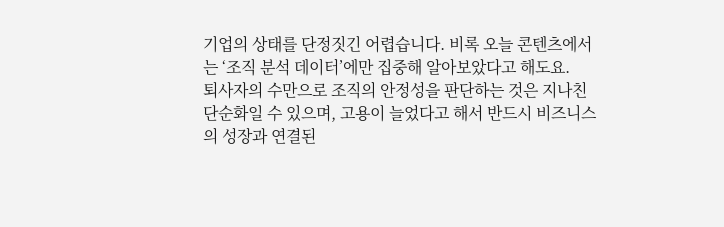기업의 상태를 단정짓긴 어렵습니다. 비록 오늘 콘텐츠에서는 ‘조직 분석 데이터’에만 집중해 알아보았다고 해도요.
퇴사자의 수만으로 조직의 안정성을 판단하는 것은 지나친 단순화일 수 있으며, 고용이 늘었다고 해서 반드시 비즈니스의 성장과 연결된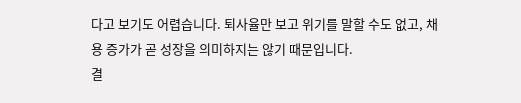다고 보기도 어렵습니다. 퇴사율만 보고 위기를 말할 수도 없고, 채용 증가가 곧 성장을 의미하지는 않기 때문입니다.
결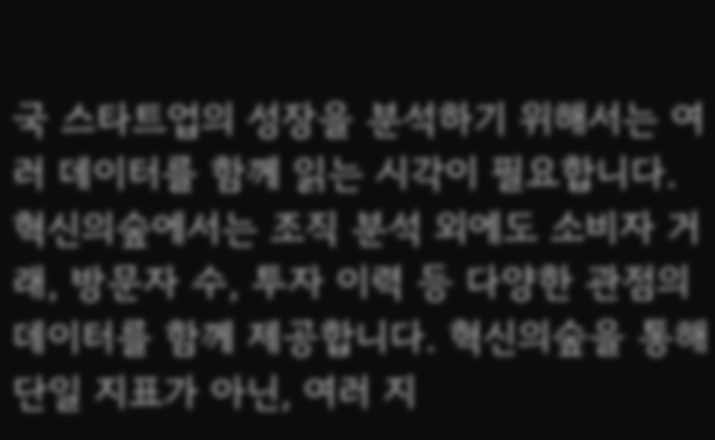국 스타트업의 성장을 분석하기 위해서는 여러 데이터를 함께 읽는 시각이 필요합니다. 혁신의숲에서는 조직 분석 외에도 소비자 거래, 방문자 수, 투자 이력 등 다양한 관점의 데이터를 함께 제공합니다. 혁신의숲을 통해 단일 지표가 아닌, 여러 지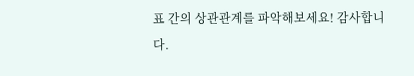표 간의 상관관계를 파악해보세요! 감사합니다.